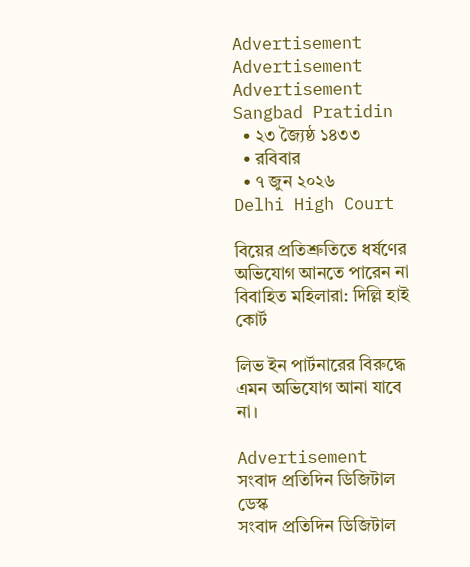Advertisement
Advertisement
Advertisement
Sangbad Pratidin
  • ২৩ জ্যৈষ্ঠ ১৪৩৩
  • রবিবার
  • ৭ জুন ২০২৬
Delhi High Court

বিয়ের প্রতিশ্রুতিতে ধর্ষণের অভিযোগ আনতে পারেন না বিবাহিত মহিলারা: দিল্লি হাই কোর্ট

লিভ ইন পার্টনারের বিরুদ্ধে এমন অভিযোগ আনা যাবে না।

Advertisement
সংবাদ প্রতিদিন ডিজিটাল ডেস্ক
সংবাদ প্রতিদিন ডিজিটাল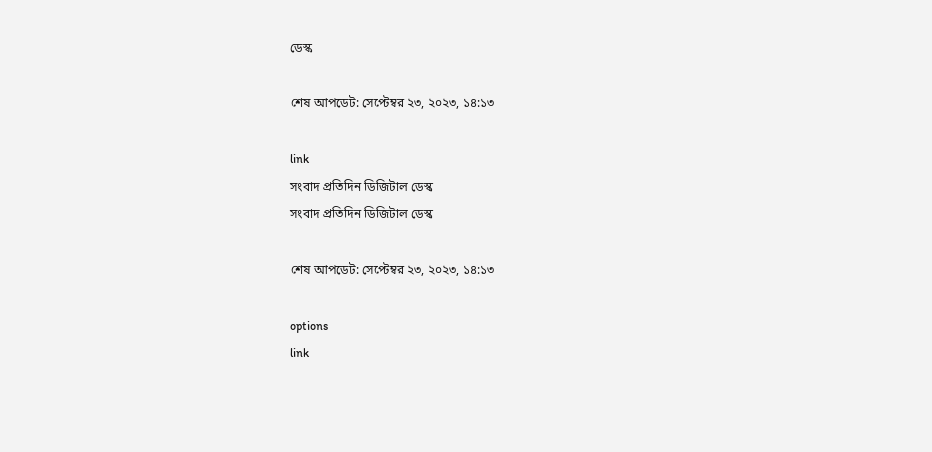ডেস্ক

শেষ আপডেট: সেপ্টেম্বর ২৩, ২০২৩, ১৪:১৩

link
সংবাদ প্রতিদিন ডিজিটাল ডেস্ক
সংবাদ প্রতিদিন ডিজিটাল ডেস্ক

শেষ আপডেট: সেপ্টেম্বর ২৩, ২০২৩, ১৪:১৩

options
link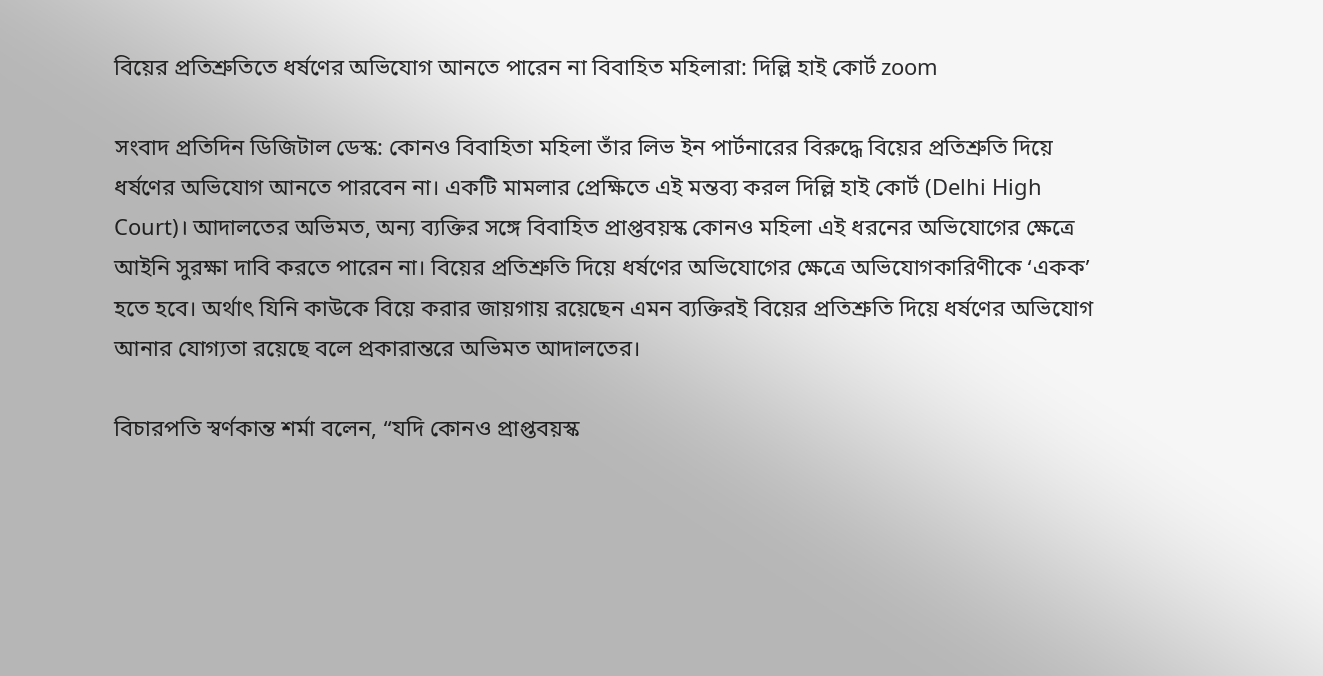বিয়ের প্রতিশ্রুতিতে ধর্ষণের অভিযোগ আনতে পারেন না বিবাহিত মহিলারা: দিল্লি হাই কোর্ট zoom

সংবাদ প্রতিদিন ডিজিটাল ডেস্ক: কোনও বিবাহিতা মহিলা তাঁর লিভ ইন পার্টনারের বিরুদ্ধে বিয়ের প্রতিশ্রুতি দিয়ে ধর্ষণের অভিযোগ আনতে পারবেন না। একটি মামলার প্রেক্ষিতে এই মন্তব‌্য করল দিল্লি হাই কোর্ট (Delhi High Court)। আদালতের অভিমত, অন‌্য ব‌্যক্তির সঙ্গে বিবাহিত প্রাপ্তবয়স্ক কোনও মহিলা এই ধরনের অভিযোগের ক্ষেত্রে আইনি সুরক্ষা দাবি করতে পারেন না। বিয়ের প্রতিশ্রুতি দিয়ে ধর্ষণের অভিযোগের ক্ষেত্রে অভিযোগকারিণীকে ‘একক’ হতে হবে। অর্থাৎ যিনি কাউকে বিয়ে করার জায়গায় রয়েছেন এমন ব‌্যক্তিরই বিয়ের প্রতিশ্রুতি দিয়ে ধর্ষণের অভিযোগ আনার যোগ‌্যতা রয়েছে বলে প্রকারান্তরে অভিমত আদালতের।

বিচারপতি স্বর্ণকান্ত শর্মা বলেন, “যদি কোনও প্রাপ্তবয়স্ক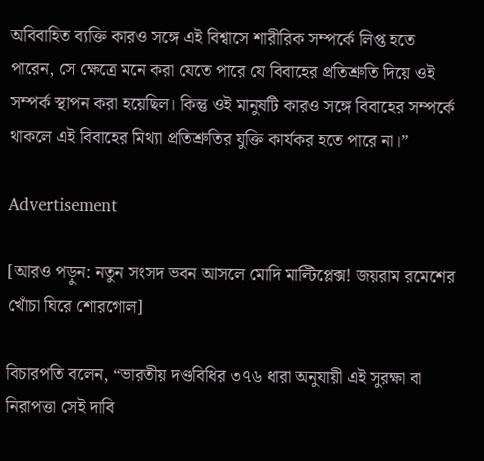অবিবাহিত ব‌্যক্তি কারও সঙ্গে এই বিশ্বাসে শারীরিক সম্পর্কে লিপ্ত হতে পারেন, সে ক্ষেত্রে মনে করা যেতে পারে যে বিবাহের প্রতিশ্রুতি দিয়ে ওই সম্পর্ক স্থাপন করা হয়েছিল। কিন্তু ওই মানুষটি কারও সঙ্গে বিবাহের সম্পর্কে থাকলে এই বিবাহের মিথ‌্যা প্রতিশ্রুতির যুক্তি কার্যকর হতে পারে না।”

Advertisement

[আরও পড়ুন: নতুন সংসদ ভবন আসলে মোদি মাল্টিপ্লেক্স! জয়রাম রমেশের খোঁচা ঘিরে শোরগোল]

বিচারপতি বলেন, “ভারতীয় দণ্ডবিধির ৩৭৬ ধারা অনুযায়ী এই সুরক্ষা বা নিরাপত্তা সেই দাবি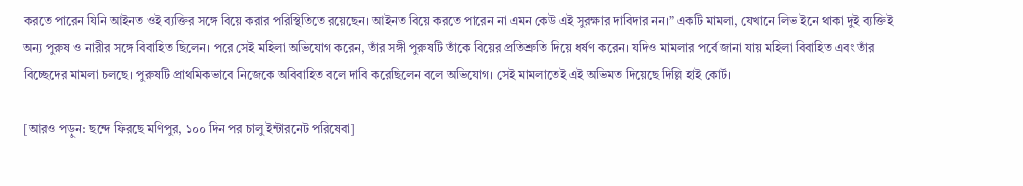করতে পারেন যিনি আইনত ওই ব‌্যক্তির সঙ্গে বিয়ে করার পরিস্থিতিতে রয়েছেন। আইনত বিয়ে করতে পারেন না এমন কেউ এই সুরক্ষার দাবিদার নন।” একটি মামলা, যেখানে লিভ ইনে থাকা দুই ব‌্যক্তিই অন‌্য পুরুষ ও নারীর সঙ্গে বিবাহিত ছিলেন। পরে সেই মহিলা অভিযোগ করেন, তাঁর সঙ্গী পুরুষটি তাঁকে বিয়ের প্রতিশ্রুতি দিয়ে ধর্ষণ করেন। যদিও মামলার পর্বে জানা যায় মহিলা বিবাহিত এবং তাঁর বিচ্ছেদের মামলা চলছে। পুরুষটি প্রাথমিকভাবে নিজেকে অবিবাহিত বলে দাবি করেছিলেন বলে অভিযোগ। সেই মামলাতেই এই অভিমত দিয়েছে দিল্লি হাই কোর্ট।

[আরও পড়ুন: ছন্দে ফিরছে মণিপুর, ১০০ দিন পর চালু ইন্টারনেট পরিষেবা]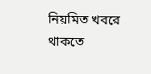নিয়মিত খবরে থাকতে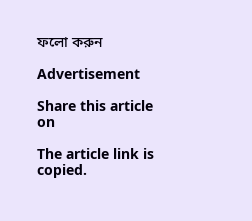ফলো করুন

Advertisement

Share this article on

The article link is copied.